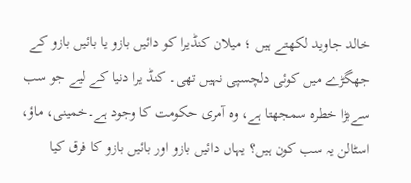خالد جاوید لکھتے ہیں ؛ میلان کنڈیرا کو دائیں بازو یا بائیں بازو کے جھگڑے میں کوئی دلچسپی نہیں تھی۔ کنڈ یرا دنیا کے لیے جو سب سےبڑا خطرہ سمجھتا ہے، وہ آمری حکومت کا وجود ہے۔خمینی، ماؤ، اسٹالن یہ سب کون ہیں؟ یہاں دائیں بازو اور بائیں بازو کا فرق کیا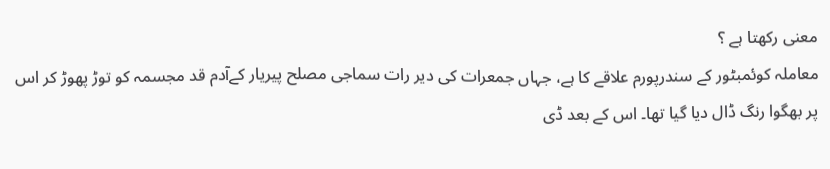معنی رکھتا ہے ؟
معاملہ کوئمبٹور کے سندرپورم علاقے کا ہے، جہاں جمعرات کی دیر رات سماجی مصلح پیریار کےآدم قد مجسمہ کو توڑ پھوڑ کر اس پر بھگوا رنگ ڈال دیا گیا تھا۔ اس کے بعد ڈی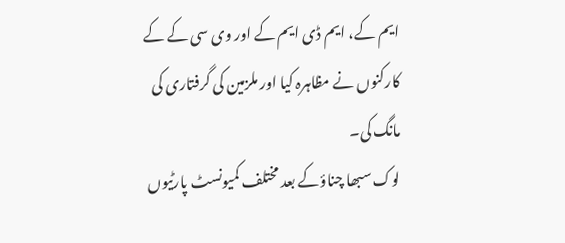ایم کے، ایم ڈی ایم کے اور وی سی کے کے کارکنوں نے مظاہرہ کیا اور ملزمین کی گرفتاری کی مانگ کی۔
لوک سبھا چناؤکے بعد مختلف کمیونسٹ پارٹیوں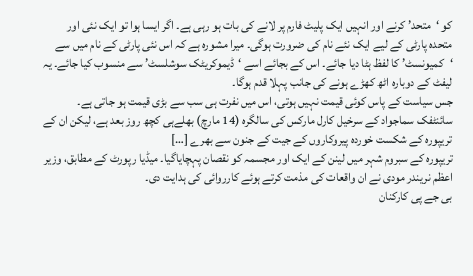کو ‘متحد’ کرنے اور انہیں ایک پلیٹ فارم پر لانے کی بات ہو رہی ہے۔ اگر ایسا ہوا تو ایک نئی اور متحدہ پارٹی کے لیے ایک نئے نام کی ضرورت ہوگی۔ میرا مشورہ ہے کہ اس نئی پارٹی کے نام میں سے ‘کمیونسٹ’ کا لفظ ہٹا دیا جائے۔ اس کے بجائے اسے ‘ڈیموکریٹک سوشلسٹ’ سے منسوب کیا جائے۔ یہ لیفٹ کے دوبارہ اٹھ کھڑے ہونے کی جانب پہلا قدم ہوگا۔
جس سیاست کے پاس کوئی قیمت نہیں ہوتی، اس میں نفرت ہی سب سے بڑی قیمت ہو جاتی ہے۔ سائنٹفک سماجواد کے سرخیل کارل مارکس کی سالگرہ (14 مارچ) بھلےہی کچھ روز بعد ہے، لیکن ان کے تریپورہ کے شکست خوردہ پیروکاروں کے جیت کے جنون سے بھرے […]
تریپورہ کے سبروم شہر میں لینن کے ایک اور مجسمہ کو نقصان پہچایاگیا۔ میڈیا رپورٹ کے مطابق، وزیر اعظم نریندر مودی نے ان واقعات کی مذمت کرتے ہوئے کارروائی کی ہدایت دی۔
بی جے پی کارکنان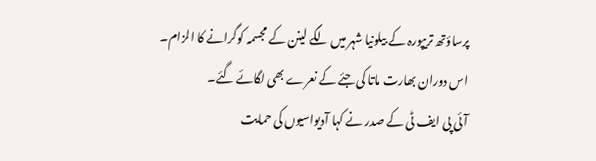پرساؤتھ تریپورہ کے بیلونیا شہر میں لگے لینن کے مجسمہ کوگرانے کا الزام۔ اس دوران بھارت ماتا کی جئے کے نعرے بھی لگائے گئے۔
آئی پی ایف ٹی کے صدر نے کہا آدیواسیوں کی حمایت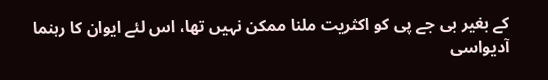کے بغیر بی جے پی کو اکثریت ملنا ممکن نہیں تھا، اس لئے ایوان کا رہنما آدیواسی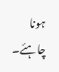ہونا چاہئے۔